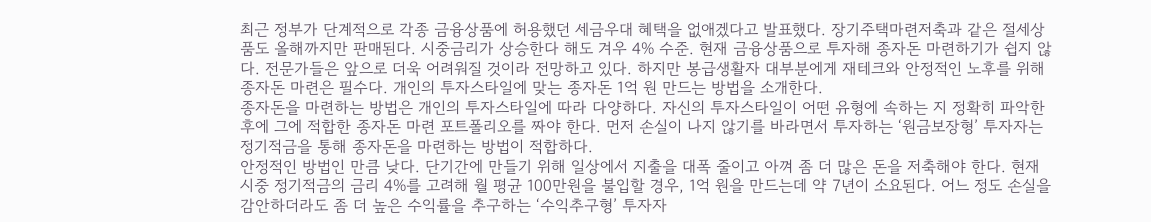최근 정부가 단계적으로 각종 금융상품에 허용했던 세금우대 혜택을 없애겠다고 발표했다. 장기주택마련저축과 같은 절세상품도 올해까지만 판매된다. 시중금리가 상승한다 해도 겨우 4% 수준. 현재 금융상품으로 투자해 종자돈 마련하기가 쉽지 않다. 전문가들은 앞으로 더욱 어려워질 것이라 전망하고 있다. 하지만 봉급생활자 대부분에게 재테크와 안정적인 노후를 위해 종자돈 마련은 필수다. 개인의 투자스타일에 맞는 종자돈 1억 원 만드는 방법을 소개한다.
종자돈을 마련하는 방법은 개인의 투자스타일에 따라 다양하다. 자신의 투자스타일이 어떤 유형에 속하는 지 정확히 파악한 후에 그에 적합한 종자돈 마련 포트폴리오를 짜야 한다. 먼저 손실이 나지 않기를 바라면서 투자하는 ‘원금보장형’ 투자자는 정기적금을 통해 종자돈을 마련하는 방법이 적합하다.
안정적인 방법인 만큼 낮다. 단기간에 만들기 위해 일상에서 지출을 대폭 줄이고 아껴 좀 더 많은 돈을 저축해야 한다. 현재 시중 정기적금의 금리 4%를 고려해 월 평균 100만원을 불입할 경우, 1억 원을 만드는데 약 7년이 소요된다. 어느 정도 손실을 감안하더라도 좀 더 높은 수익률을 추구하는 ‘수익추구형’ 투자자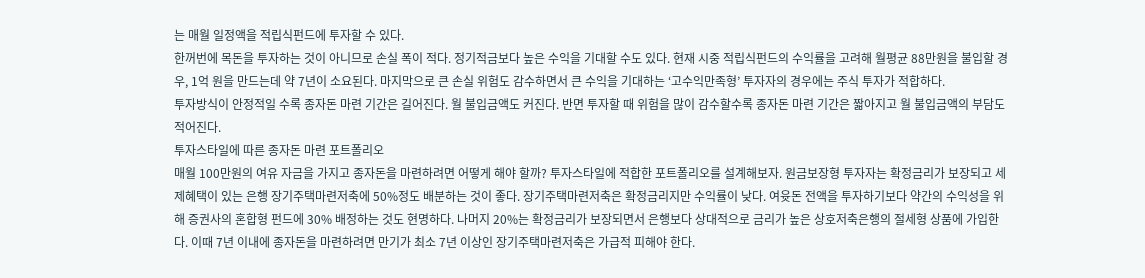는 매월 일정액을 적립식펀드에 투자할 수 있다.
한꺼번에 목돈을 투자하는 것이 아니므로 손실 폭이 적다. 정기적금보다 높은 수익을 기대할 수도 있다. 현재 시중 적립식펀드의 수익률을 고려해 월평균 88만원을 불입할 경우, 1억 원을 만드는데 약 7년이 소요된다. 마지막으로 큰 손실 위험도 감수하면서 큰 수익을 기대하는 ‘고수익만족형’ 투자자의 경우에는 주식 투자가 적합하다.
투자방식이 안정적일 수록 종자돈 마련 기간은 길어진다. 월 불입금액도 커진다. 반면 투자할 때 위험을 많이 감수할수록 종자돈 마련 기간은 짧아지고 월 불입금액의 부담도 적어진다.
투자스타일에 따른 종자돈 마련 포트폴리오
매월 100만원의 여유 자금을 가지고 종자돈을 마련하려면 어떻게 해야 할까? 투자스타일에 적합한 포트폴리오를 설계해보자. 원금보장형 투자자는 확정금리가 보장되고 세제혜택이 있는 은행 장기주택마련저축에 50%정도 배분하는 것이 좋다. 장기주택마련저축은 확정금리지만 수익률이 낮다. 여윳돈 전액을 투자하기보다 약간의 수익성을 위해 증권사의 혼합형 펀드에 30% 배정하는 것도 현명하다. 나머지 20%는 확정금리가 보장되면서 은행보다 상대적으로 금리가 높은 상호저축은행의 절세형 상품에 가입한다. 이때 7년 이내에 종자돈을 마련하려면 만기가 최소 7년 이상인 장기주택마련저축은 가급적 피해야 한다.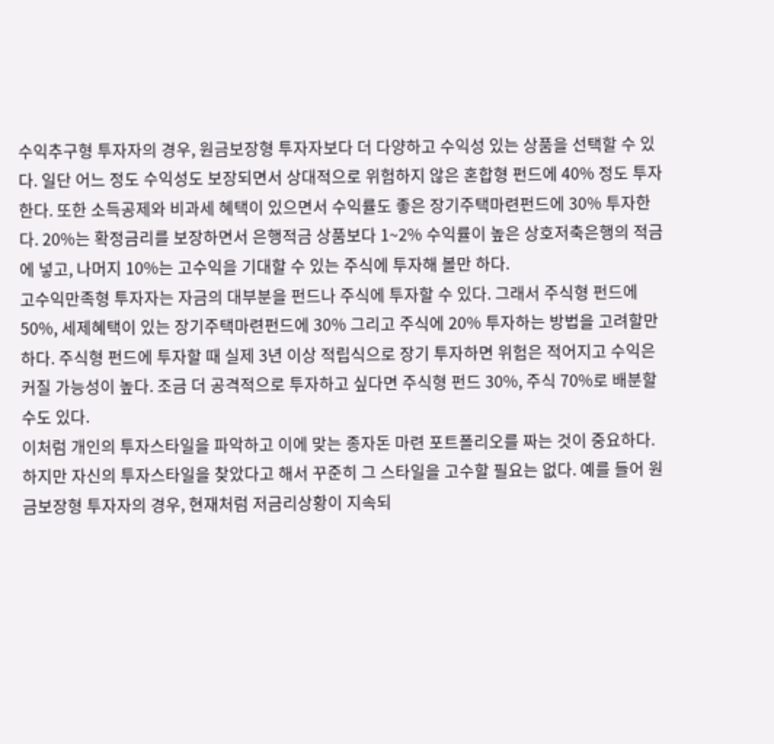수익추구형 투자자의 경우, 원금보장형 투자자보다 더 다양하고 수익성 있는 상품을 선택할 수 있다. 일단 어느 정도 수익성도 보장되면서 상대적으로 위험하지 않은 혼합형 펀드에 40% 정도 투자한다. 또한 소득공제와 비과세 혜택이 있으면서 수익률도 좋은 장기주택마련펀드에 30% 투자한다. 20%는 확정금리를 보장하면서 은행적금 상품보다 1~2% 수익률이 높은 상호저축은행의 적금에 넣고, 나머지 10%는 고수익을 기대할 수 있는 주식에 투자해 볼만 하다.
고수익만족형 투자자는 자금의 대부분을 펀드나 주식에 투자할 수 있다. 그래서 주식형 펀드에 50%, 세제혜택이 있는 장기주택마련펀드에 30% 그리고 주식에 20% 투자하는 방법을 고려할만하다. 주식형 펀드에 투자할 때 실제 3년 이상 적립식으로 장기 투자하면 위험은 적어지고 수익은 커질 가능성이 높다. 조금 더 공격적으로 투자하고 싶다면 주식형 펀드 30%, 주식 70%로 배분할 수도 있다.
이처럼 개인의 투자스타일을 파악하고 이에 맞는 종자돈 마련 포트폴리오를 짜는 것이 중요하다. 하지만 자신의 투자스타일을 찾았다고 해서 꾸준히 그 스타일을 고수할 필요는 없다. 예를 들어 원금보장형 투자자의 경우, 현재처럼 저금리상황이 지속되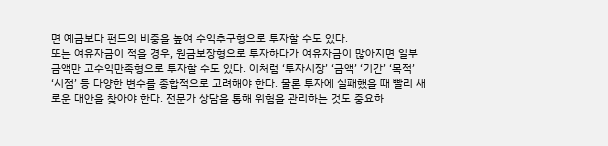면 예금보다 펀드의 비중을 높여 수익추구형으로 투자할 수도 있다.
또는 여유자금이 적을 경우, 원금보장형으로 투자하다가 여유자금이 많아지면 일부 금액만 고수익만족형으로 투자할 수도 있다. 이처럼 ‘투자시장’ ‘금액’ ‘기간’ ‘목적’ ‘시점’ 등 다양한 변수를 종합적으로 고려해야 한다. 물론 투자에 실패했을 때 빨리 새로운 대안을 찾아야 한다. 전문가 상담을 통해 위험을 관리하는 것도 중요하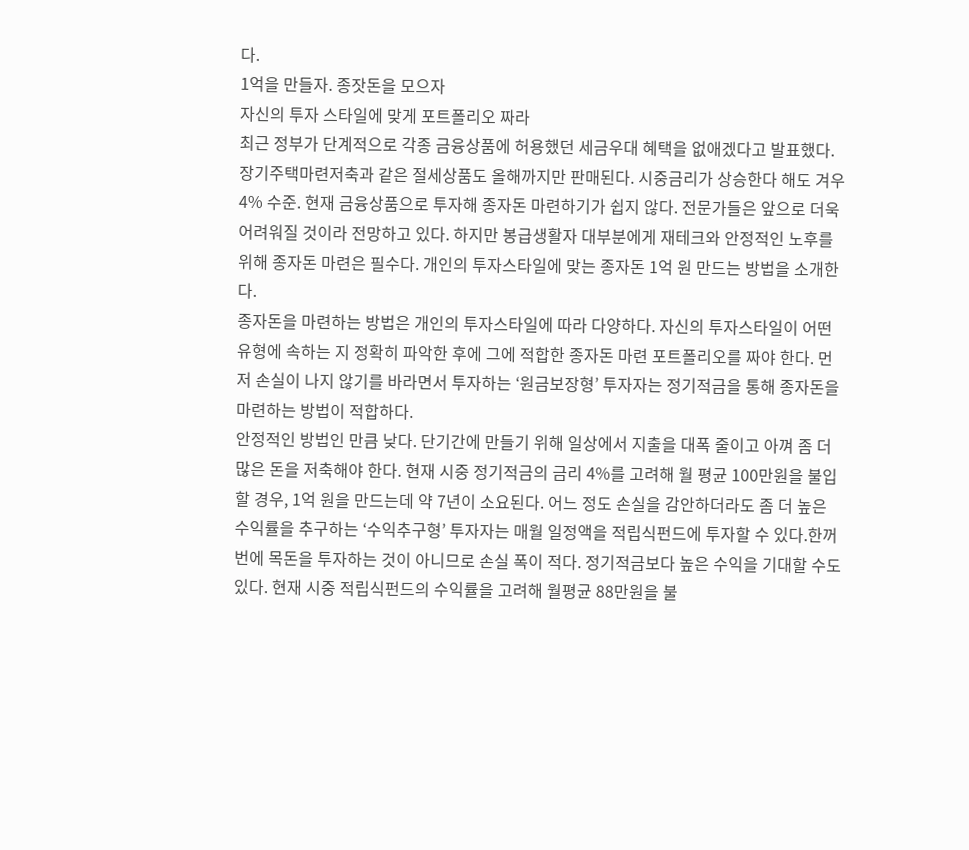다.
1억을 만들자. 종잣돈을 모으자
자신의 투자 스타일에 맞게 포트폴리오 짜라
최근 정부가 단계적으로 각종 금융상품에 허용했던 세금우대 혜택을 없애겠다고 발표했다. 장기주택마련저축과 같은 절세상품도 올해까지만 판매된다. 시중금리가 상승한다 해도 겨우 4% 수준. 현재 금융상품으로 투자해 종자돈 마련하기가 쉽지 않다. 전문가들은 앞으로 더욱 어려워질 것이라 전망하고 있다. 하지만 봉급생활자 대부분에게 재테크와 안정적인 노후를 위해 종자돈 마련은 필수다. 개인의 투자스타일에 맞는 종자돈 1억 원 만드는 방법을 소개한다.
종자돈을 마련하는 방법은 개인의 투자스타일에 따라 다양하다. 자신의 투자스타일이 어떤 유형에 속하는 지 정확히 파악한 후에 그에 적합한 종자돈 마련 포트폴리오를 짜야 한다. 먼저 손실이 나지 않기를 바라면서 투자하는 ‘원금보장형’ 투자자는 정기적금을 통해 종자돈을 마련하는 방법이 적합하다.
안정적인 방법인 만큼 낮다. 단기간에 만들기 위해 일상에서 지출을 대폭 줄이고 아껴 좀 더 많은 돈을 저축해야 한다. 현재 시중 정기적금의 금리 4%를 고려해 월 평균 100만원을 불입할 경우, 1억 원을 만드는데 약 7년이 소요된다. 어느 정도 손실을 감안하더라도 좀 더 높은 수익률을 추구하는 ‘수익추구형’ 투자자는 매월 일정액을 적립식펀드에 투자할 수 있다.한꺼번에 목돈을 투자하는 것이 아니므로 손실 폭이 적다. 정기적금보다 높은 수익을 기대할 수도 있다. 현재 시중 적립식펀드의 수익률을 고려해 월평균 88만원을 불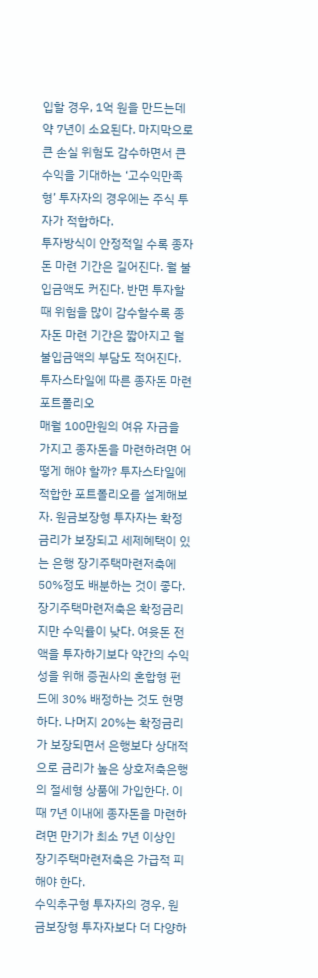입할 경우, 1억 원을 만드는데 약 7년이 소요된다. 마지막으로 큰 손실 위험도 감수하면서 큰 수익을 기대하는 ‘고수익만족형’ 투자자의 경우에는 주식 투자가 적합하다.
투자방식이 안정적일 수록 종자돈 마련 기간은 길어진다. 월 불입금액도 커진다. 반면 투자할 때 위험을 많이 감수할수록 종자돈 마련 기간은 짧아지고 월 불입금액의 부담도 적어진다.
투자스타일에 따른 종자돈 마련 포트폴리오
매월 100만원의 여유 자금을 가지고 종자돈을 마련하려면 어떻게 해야 할까? 투자스타일에 적합한 포트폴리오를 설계해보자. 원금보장형 투자자는 확정금리가 보장되고 세제혜택이 있는 은행 장기주택마련저축에 50%정도 배분하는 것이 좋다. 장기주택마련저축은 확정금리지만 수익률이 낮다. 여윳돈 전액을 투자하기보다 약간의 수익성을 위해 증권사의 혼합형 펀드에 30% 배정하는 것도 현명하다. 나머지 20%는 확정금리가 보장되면서 은행보다 상대적으로 금리가 높은 상호저축은행의 절세형 상품에 가입한다. 이때 7년 이내에 종자돈을 마련하려면 만기가 최소 7년 이상인 장기주택마련저축은 가급적 피해야 한다.
수익추구형 투자자의 경우, 원금보장형 투자자보다 더 다양하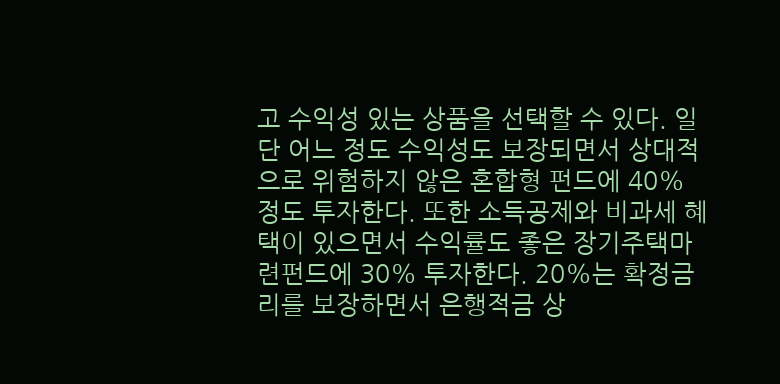고 수익성 있는 상품을 선택할 수 있다. 일단 어느 정도 수익성도 보장되면서 상대적으로 위험하지 않은 혼합형 펀드에 40% 정도 투자한다. 또한 소득공제와 비과세 혜택이 있으면서 수익률도 좋은 장기주택마련펀드에 30% 투자한다. 20%는 확정금리를 보장하면서 은행적금 상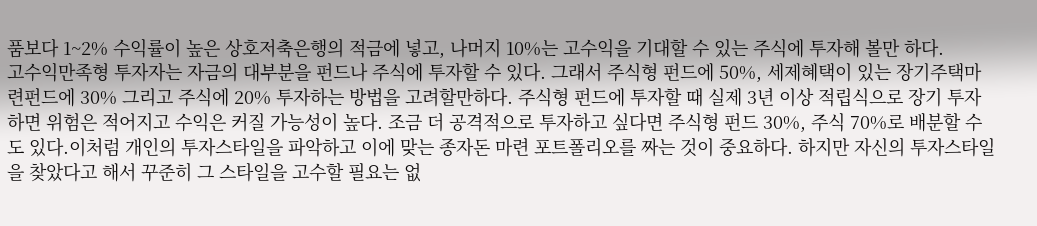품보다 1~2% 수익률이 높은 상호저축은행의 적금에 넣고, 나머지 10%는 고수익을 기대할 수 있는 주식에 투자해 볼만 하다.
고수익만족형 투자자는 자금의 대부분을 펀드나 주식에 투자할 수 있다. 그래서 주식형 펀드에 50%, 세제혜택이 있는 장기주택마련펀드에 30% 그리고 주식에 20% 투자하는 방법을 고려할만하다. 주식형 펀드에 투자할 때 실제 3년 이상 적립식으로 장기 투자하면 위험은 적어지고 수익은 커질 가능성이 높다. 조금 더 공격적으로 투자하고 싶다면 주식형 펀드 30%, 주식 70%로 배분할 수도 있다.이처럼 개인의 투자스타일을 파악하고 이에 맞는 종자돈 마련 포트폴리오를 짜는 것이 중요하다. 하지만 자신의 투자스타일을 찾았다고 해서 꾸준히 그 스타일을 고수할 필요는 없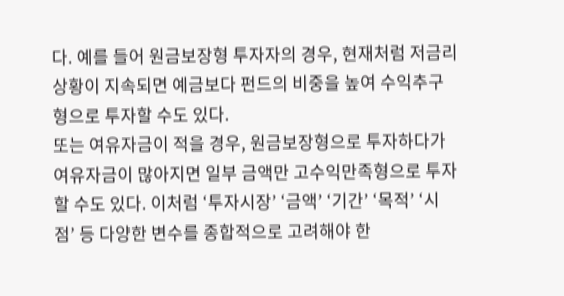다. 예를 들어 원금보장형 투자자의 경우, 현재처럼 저금리상황이 지속되면 예금보다 펀드의 비중을 높여 수익추구형으로 투자할 수도 있다.
또는 여유자금이 적을 경우, 원금보장형으로 투자하다가 여유자금이 많아지면 일부 금액만 고수익만족형으로 투자할 수도 있다. 이처럼 ‘투자시장’ ‘금액’ ‘기간’ ‘목적’ ‘시점’ 등 다양한 변수를 종합적으로 고려해야 한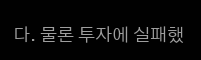다. 물론 투자에 실패했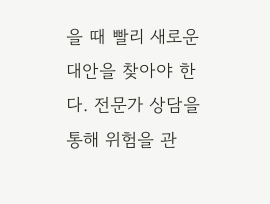을 때 빨리 새로운 대안을 찾아야 한다. 전문가 상담을 통해 위험을 관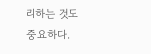리하는 것도 중요하다.